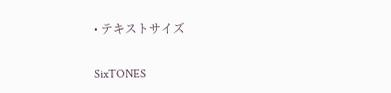• テキストサイズ

SixTONES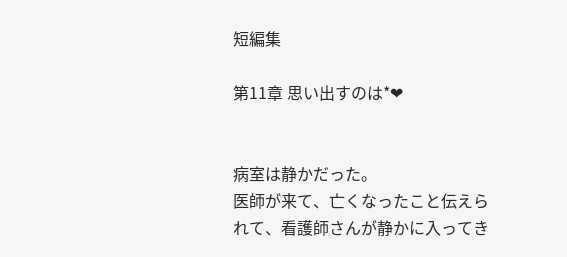短編集

第11章 思い出すのは*❤


病室は静かだった。
医師が来て、亡くなったこと伝えられて、看護師さんが静かに入ってき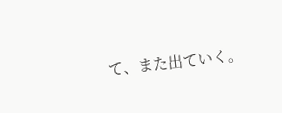て、また出ていく。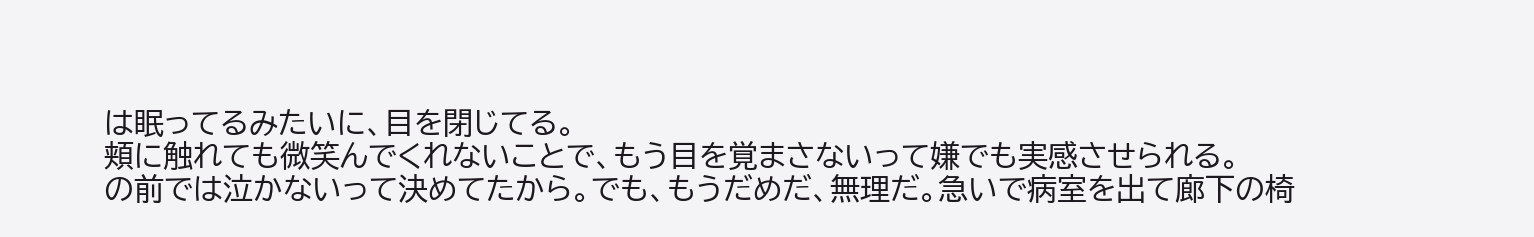は眠ってるみたいに、目を閉じてる。
頬に触れても微笑んでくれないことで、もう目を覚まさないって嫌でも実感させられる。
の前では泣かないって決めてたから。でも、もうだめだ、無理だ。急いで病室を出て廊下の椅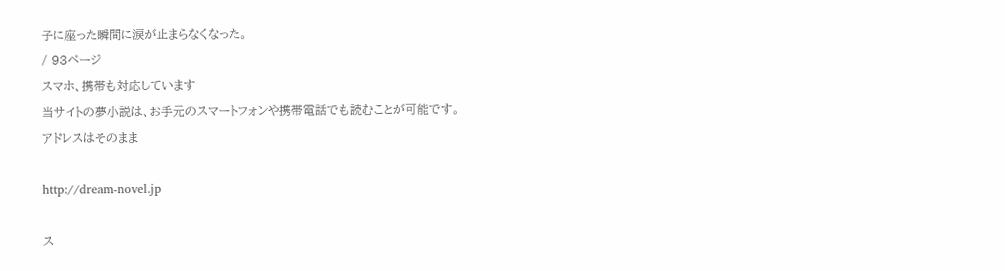子に座った瞬間に涙が止まらなくなった。
/ 93ページ
スマホ、携帯も対応しています
当サイトの夢小説は、お手元のスマートフォンや携帯電話でも読むことが可能です。
アドレスはそのまま

http://dream-novel.jp

ス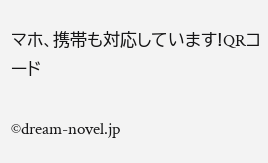マホ、携帯も対応しています!QRコード

©dream-novel.jp